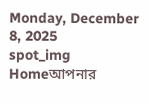Monday, December 8, 2025
spot_img
Homeআপনার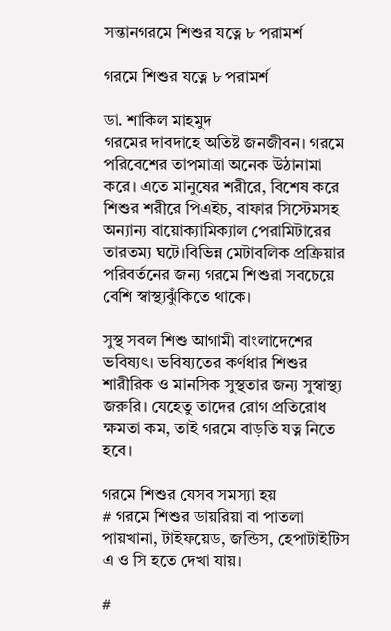সন্তানগরমে শিশুর যত্নে ৮ পরামর্শ

গরমে শিশুর যত্নে ৮ পরামর্শ

ডা. শাকিল মাহমুদ
গরমের দাবদাহে অতিষ্ট জনজীবন। গরমে পরিবেশের তাপমাত্রা অনেক উঠানামা করে। এতে মানুষের শরীরে, বিশেষ করে শিশুর শরীরে পিএইচ, বাফার সিস্টেমসহ অন্যান্য বায়োক্যামিক্যাল পেরামিটারের তারতম্য ঘটে।বিভিন্ন মেটাবলিক প্রক্রিয়ার পরিবর্তনের জন্য গরমে শিশুরা সবচেয়ে বেশি স্বাস্থ্যঝুঁকিতে থাকে।

সুস্থ সবল শিশু আগামী বাংলাদেশের ভবিষ্যৎ। ভবিষ্যতের কর্ণধার শিশুর শারীরিক ও মানসিক সুস্থতার জন্য সুস্বাস্থ্য জরুরি। যেহেতু তাদের রোগ প্রতিরোধ ক্ষমতা কম, তাই গরমে বাড়তি যত্ন নিতে হবে।

গরমে শিশুর যেসব সমস্যা হয়
# গরমে শিশুর ডায়রিয়া বা পাতলা পায়খানা, টাইফয়েড, জন্ডিস, হেপাটাইটিস এ ও সি হতে দেখা যায়।

#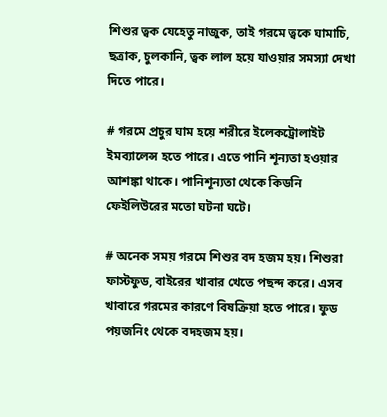শিশুর ত্বক যেহেতু নাজুক, তাই গরমে ত্বকে ঘামাচি, ছত্রাক, চুলকানি, ত্বক লাল হয়ে যাওয়ার সমস্যা দেখা দিতে পারে।

# গরমে প্রচুর ঘাম হয়ে শরীরে ইলেকট্রোলাইট ইমব্যালেন্স হতে পারে। এতে পানি শূন্যতা হওয়ার আশঙ্কা থাকে। পানিশূন্যতা থেকে কিডনি ফেইলিউরের মতো ঘটনা ঘটে।

# অনেক সময় গরমে শিশুর বদ হজম হয়। শিশুরা ফাস্টফুড, বাইরের খাবার খেতে পছন্দ করে। এসব খাবারে গরমের কারণে বিষক্রিয়া হতে পারে। ফুড পয়জনিং থেকে বদহজম হয়।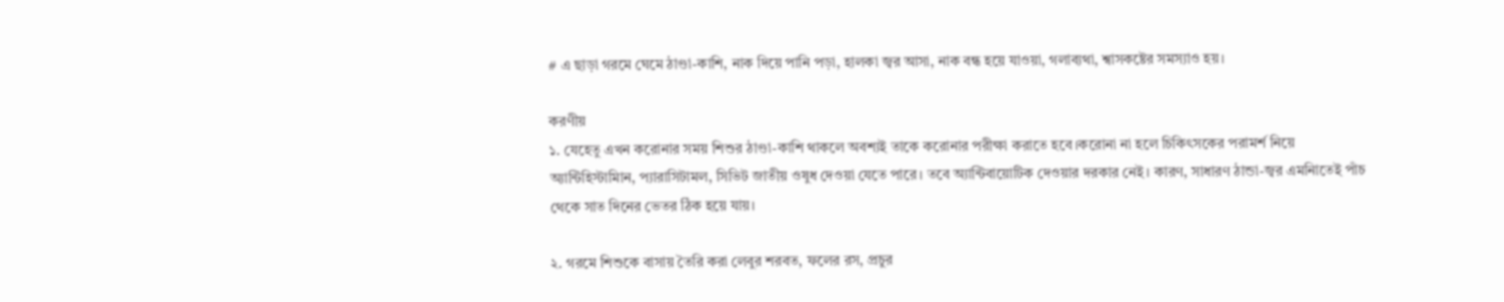# এ ছাড়া গরমে ঘেমে ঠাণ্ডা-কাশি, নাক দিয়ে পানি পড়া, হালকা জ্বর আসা, নাক বন্ধ হয়ে যাওয়া, গলাব্যথা, শ্বাসকষ্টের সমস্যাও হয়।

করণীয়
১. যেহেতু এখন করোনার সময় শিশুর ঠাণ্ডা-কাশি থাকলে অবশ্যই তাকে করোনার পরীক্ষা করাতে হবে।করোনা না হলে চিকিৎসকের পরামর্শ নিয়ে অ্যান্টিহিস্টামিান, প্যারাসিটামল, সিভিট জাতীয় ওষুধ দেওয়া যেতে পারে। তবে অ্যান্টিবায়োটিক দেওয়ার দরকার নেই। কারণ, সাধারণ ঠান্ডা-জ্বর এমনিাতেই পাঁচ থেকে সাত দিনের ভেতর ঠিক হয়ে যায়।

২. গরমে শিশুকে বাসায় তৈরি করা লেবুর শরবত, ফলের রস, প্রচুর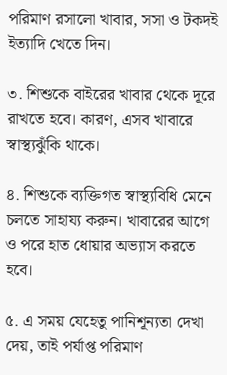পরিমাণ রসালো খাবার, সসা ও টকদই ইত্যাদি খেতে দিন।

৩. শিশুকে বাইরের খাবার থেকে দূরে রাখতে হবে। কারণ, এসব খাবারে স্বাস্থ্যঝুঁকি থাকে।

৪. শিশুকে ব্যক্তিগত স্বাস্থ্যবিধি মেনে চলতে সাহায্য করুন। খাবারের আগে ও পরে হাত ধোয়ার অভ্যাস করতে হবে।

৫. এ সময় যেহেতু পানিশূন্যতা দেখা দেয়, তাই পর্যাপ্ত পরিমাণ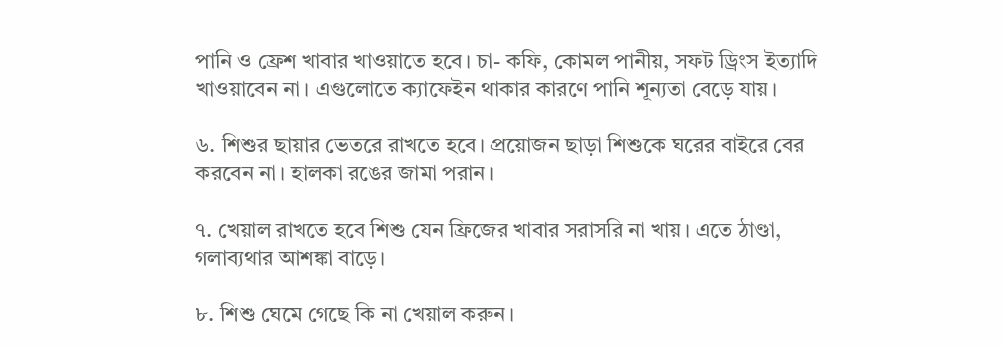পানি ও ফ্রেশ খাবার খাওয়াতে হবে। চা- কফি, কোমল পানীয়, সফট ড্রিংস ইত্যাদি খাওয়াবেন না। এগুলোতে ক্যাফেইন থাকার কারণে পানি শূন্যতা বেড়ে যায়।

৬. শিশুর ছায়ার ভেতরে রাখতে হবে। প্রয়োজন ছাড়া শিশুকে ঘরের বাইরে বের করবেন না। হালকা রঙের জামা পরান।

৭. খেয়াল রাখতে হবে শিশু যেন ফ্রিজের খাবার সরাসরি না খায়। এতে ঠাণ্ডা, গলাব্যথার আশঙ্কা বাড়ে।

৮. শিশু ঘেমে গেছে কি না খেয়াল করুন।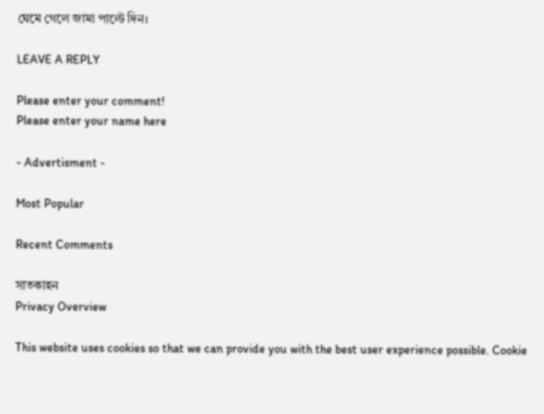ঘেমে গেলে জামা পাল্টে দিন।

LEAVE A REPLY

Please enter your comment!
Please enter your name here

- Advertisment -

Most Popular

Recent Comments

সাতকাহন
Privacy Overview

This website uses cookies so that we can provide you with the best user experience possible. Cookie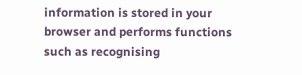information is stored in your browser and performs functions such as recognising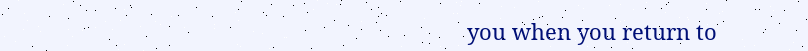you when you return to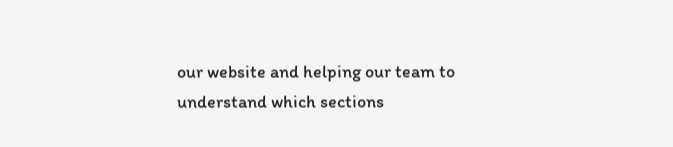our website and helping our team to understand which sections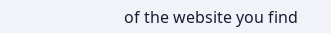of the website you find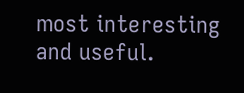most interesting and useful.